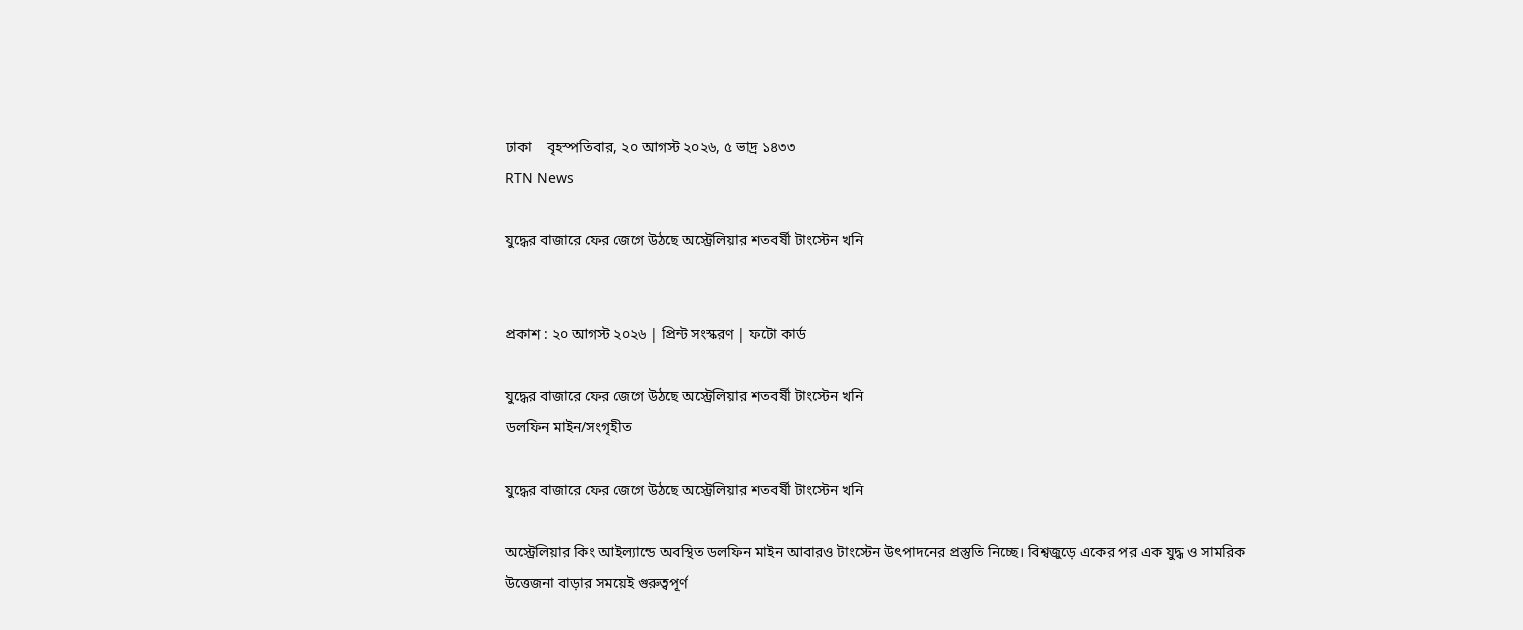ঢাকা    বৃহস্পতিবার, ২০ আগস্ট ২০২৬, ৫ ভাদ্র ১৪৩৩
RTN News

যুদ্ধের বাজারে ফের জেগে উঠছে অস্ট্রেলিয়ার শতবর্ষী টাংস্টেন খনি


প্রকাশ : ২০ আগস্ট ২০২৬ | প্রিন্ট সংস্করণ | ফটো কার্ড

যুদ্ধের বাজারে ফের জেগে উঠছে অস্ট্রেলিয়ার শতবর্ষী টাংস্টেন খনি
ডলফিন মাইন/সংগৃহীত

যুদ্ধের বাজারে ফের জেগে উঠছে অস্ট্রেলিয়ার শতবর্ষী টাংস্টেন খনি

অস্ট্রেলিয়ার কিং আইল্যান্ডে অবস্থিত ডলফিন মাইন আবারও টাংস্টেন উৎপাদনের প্রস্তুতি নিচ্ছে। বিশ্বজুড়ে একের পর এক যুদ্ধ ও সামরিক উত্তেজনা বাড়ার সময়েই গুরুত্বপূর্ণ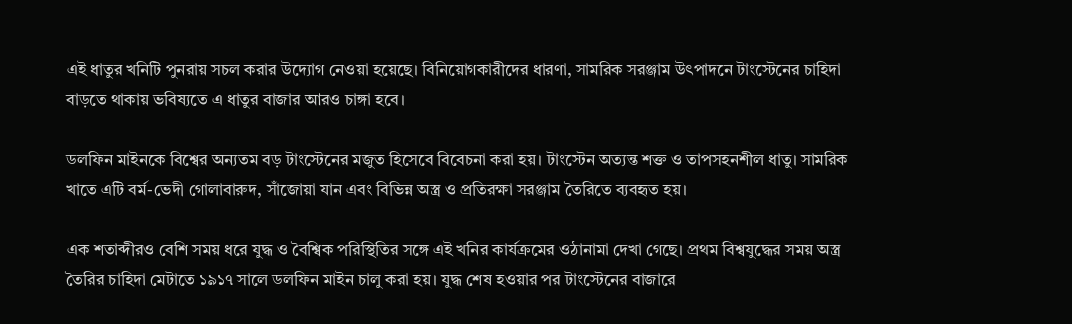এই ধাতুর খনিটি পুনরায় সচল করার উদ্যোগ নেওয়া হয়েছে। বিনিয়োগকারীদের ধারণা, সামরিক সরঞ্জাম উৎপাদনে টাংস্টেনের চাহিদা বাড়তে থাকায় ভবিষ্যতে এ ধাতুর বাজার আরও চাঙ্গা হবে।

ডলফিন মাইনকে বিশ্বের অন্যতম বড় টাংস্টেনের মজুত হিসেবে বিবেচনা করা হয়। টাংস্টেন অত্যন্ত শক্ত ও তাপসহনশীল ধাতু। সামরিক খাতে এটি বর্ম-ভেদী গোলাবারুদ, সাঁজোয়া যান এবং বিভিন্ন অস্ত্র ও প্রতিরক্ষা সরঞ্জাম তৈরিতে ব্যবহৃত হয়।

এক শতাব্দীরও বেশি সময় ধরে যুদ্ধ ও বৈশ্বিক পরিস্থিতির সঙ্গে এই খনির কার্যক্রমের ওঠানামা দেখা গেছে। প্রথম বিশ্বযুদ্ধের সময় অস্ত্র তৈরির চাহিদা মেটাতে ১৯১৭ সালে ডলফিন মাইন চালু করা হয়। যুদ্ধ শেষ হওয়ার পর টাংস্টেনের বাজারে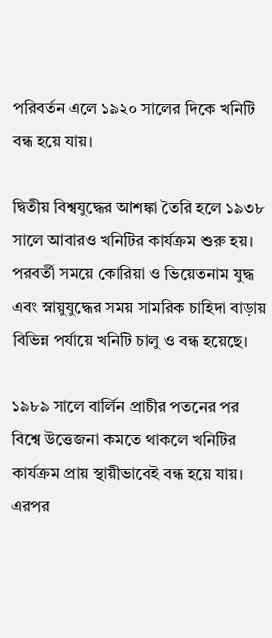পরিবর্তন এলে ১৯২০ সালের দিকে খনিটি বন্ধ হয়ে যায়।

দ্বিতীয় বিশ্বযুদ্ধের আশঙ্কা তৈরি হলে ১৯৩৮ সালে আবারও খনিটির কার্যক্রম শুরু হয়। পরবর্তী সময়ে কোরিয়া ও ভিয়েতনাম যুদ্ধ এবং স্নায়ুযুদ্ধের সময় সামরিক চাহিদা বাড়ায় বিভিন্ন পর্যায়ে খনিটি চালু ও বন্ধ হয়েছে।

১৯৮৯ সালে বার্লিন প্রাচীর পতনের পর বিশ্বে উত্তেজনা কমতে থাকলে খনিটির কার্যক্রম প্রায় স্থায়ীভাবেই বন্ধ হয়ে যায়। এরপর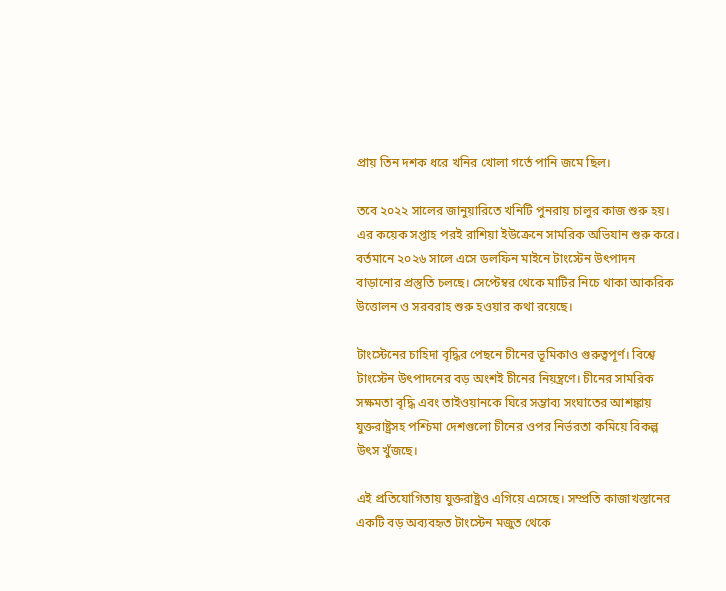প্রায় তিন দশক ধরে খনির খোলা গর্তে পানি জমে ছিল।

তবে ২০২২ সালের জানুয়ারিতে খনিটি পুনরায় চালুর কাজ শুরু হয়। এর কয়েক সপ্তাহ পরই রাশিয়া ইউক্রেনে সামরিক অভিযান শুরু করে। বর্তমানে ২০২৬ সালে এসে ডলফিন মাইনে টাংস্টেন উৎপাদন বাড়ানোর প্রস্তুতি চলছে। সেপ্টেম্বর থেকে মাটির নিচে থাকা আকরিক উত্তোলন ও সরবরাহ শুরু হওয়ার কথা রয়েছে।

টাংস্টেনের চাহিদা বৃদ্ধির পেছনে চীনের ভূমিকাও গুরুত্বপূর্ণ। বিশ্বে টাংস্টেন উৎপাদনের বড় অংশই চীনের নিয়ন্ত্রণে। চীনের সামরিক সক্ষমতা বৃদ্ধি এবং তাইওয়ানকে ঘিরে সম্ভাব্য সংঘাতের আশঙ্কায় যুক্তরাষ্ট্রসহ পশ্চিমা দেশগুলো চীনের ওপর নির্ভরতা কমিয়ে বিকল্প উৎস খুঁজছে।

এই প্রতিযোগিতায় যুক্তরাষ্ট্রও এগিয়ে এসেছে। সম্প্রতি কাজাখস্তানের একটি বড় অব্যবহৃত টাংস্টেন মজুত থেকে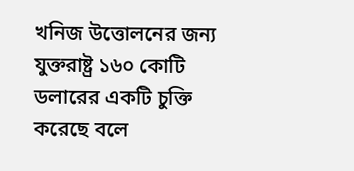খনিজ উত্তোলনের জন্য যুক্তরাষ্ট্র ১৬০ কোটি ডলারের একটি চুক্তি করেছে বলে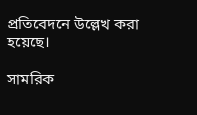প্রতিবেদনে উল্লেখ করা হয়েছে।

সামরিক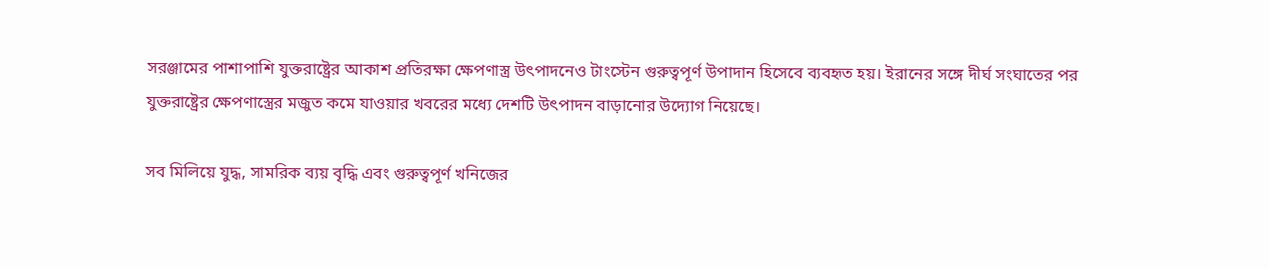সরঞ্জামের পাশাপাশি যুক্তরাষ্ট্রের আকাশ প্রতিরক্ষা ক্ষেপণাস্ত্র উৎপাদনেও টাংস্টেন গুরুত্বপূর্ণ উপাদান হিসেবে ব্যবহৃত হয়। ইরানের সঙ্গে দীর্ঘ সংঘাতের পর যুক্তরাষ্ট্রের ক্ষেপণাস্ত্রের মজুত কমে যাওয়ার খবরের মধ্যে দেশটি উৎপাদন বাড়ানোর উদ্যোগ নিয়েছে।

সব মিলিয়ে যুদ্ধ, সামরিক ব্যয় বৃদ্ধি এবং গুরুত্বপূর্ণ খনিজের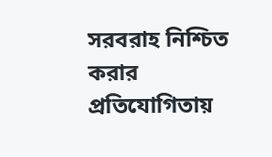সরবরাহ নিশ্চিত করার প্রতিযোগিতায়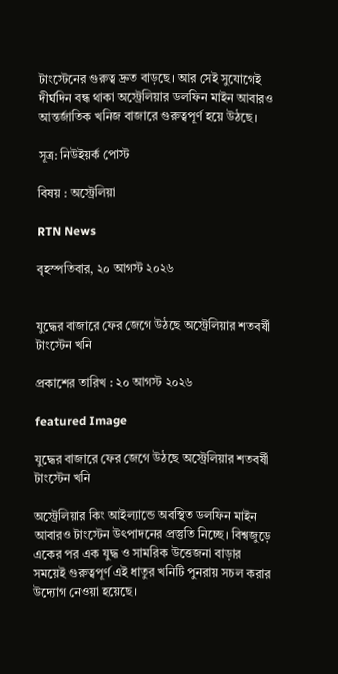টাংস্টেনের গুরুত্ব দ্রুত বাড়ছে। আর সেই সুযোগেই দীর্ঘদিন বন্ধ থাকা অস্ট্রেলিয়ার ডলফিন মাইন আবারও আন্তর্জাতিক খনিজ বাজারে গুরুত্বপূর্ণ হয়ে উঠছে।

সূত্র: নিউইয়র্ক পোস্ট

বিষয় : অস্ট্রেলিয়া

RTN News

বৃহস্পতিবার, ২০ আগস্ট ২০২৬


যুদ্ধের বাজারে ফের জেগে উঠছে অস্ট্রেলিয়ার শতবর্ষী টাংস্টেন খনি

প্রকাশের তারিখ : ২০ আগস্ট ২০২৬

featured Image

যুদ্ধের বাজারে ফের জেগে উঠছে অস্ট্রেলিয়ার শতবর্ষী টাংস্টেন খনি

অস্ট্রেলিয়ার কিং আইল্যান্ডে অবস্থিত ডলফিন মাইন আবারও টাংস্টেন উৎপাদনের প্রস্তুতি নিচ্ছে। বিশ্বজুড়ে একের পর এক যুদ্ধ ও সামরিক উত্তেজনা বাড়ার সময়েই গুরুত্বপূর্ণ এই ধাতুর খনিটি পুনরায় সচল করার উদ্যোগ নেওয়া হয়েছে।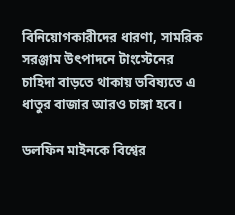বিনিয়োগকারীদের ধারণা, সামরিক সরঞ্জাম উৎপাদনে টাংস্টেনের চাহিদা বাড়তে থাকায় ভবিষ্যতে এ ধাতুর বাজার আরও চাঙ্গা হবে।

ডলফিন মাইনকে বিশ্বের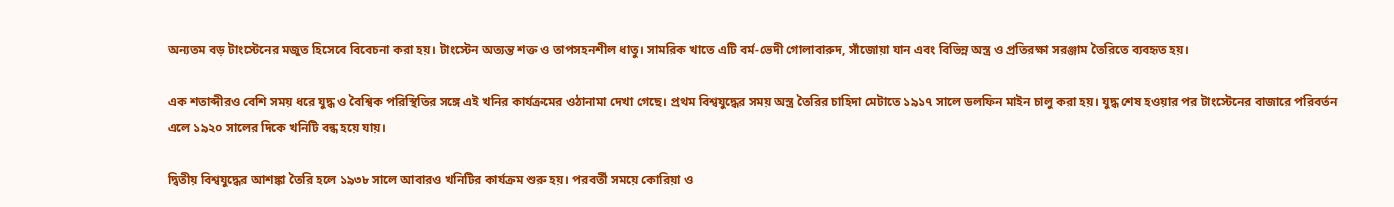অন্যতম বড় টাংস্টেনের মজুত হিসেবে বিবেচনা করা হয়। টাংস্টেন অত্যন্ত শক্ত ও তাপসহনশীল ধাতু। সামরিক খাতে এটি বর্ম-ভেদী গোলাবারুদ, সাঁজোয়া যান এবং বিভিন্ন অস্ত্র ও প্রতিরক্ষা সরঞ্জাম তৈরিতে ব্যবহৃত হয়।

এক শতাব্দীরও বেশি সময় ধরে যুদ্ধ ও বৈশ্বিক পরিস্থিতির সঙ্গে এই খনির কার্যক্রমের ওঠানামা দেখা গেছে। প্রথম বিশ্বযুদ্ধের সময় অস্ত্র তৈরির চাহিদা মেটাতে ১৯১৭ সালে ডলফিন মাইন চালু করা হয়। যুদ্ধ শেষ হওয়ার পর টাংস্টেনের বাজারে পরিবর্তন এলে ১৯২০ সালের দিকে খনিটি বন্ধ হয়ে যায়।

দ্বিতীয় বিশ্বযুদ্ধের আশঙ্কা তৈরি হলে ১৯৩৮ সালে আবারও খনিটির কার্যক্রম শুরু হয়। পরবর্তী সময়ে কোরিয়া ও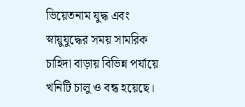ভিয়েতনাম যুদ্ধ এবং স্নায়ুযুদ্ধের সময় সামরিক চাহিদা বাড়ায় বিভিন্ন পর্যায়ে খনিটি চালু ও বন্ধ হয়েছে।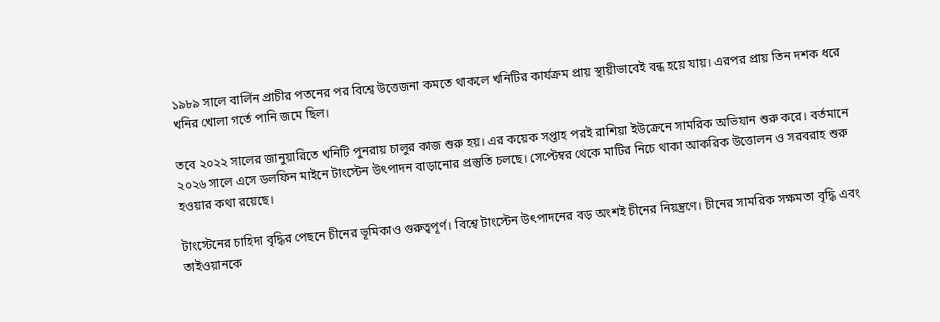১৯৮৯ সালে বার্লিন প্রাচীর পতনের পর বিশ্বে উত্তেজনা কমতে থাকলে খনিটির কার্যক্রম প্রায় স্থায়ীভাবেই বন্ধ হয়ে যায়। এরপর প্রায় তিন দশক ধরে খনির খোলা গর্তে পানি জমে ছিল।

তবে ২০২২ সালের জানুয়ারিতে খনিটি পুনরায় চালুর কাজ শুরু হয়। এর কয়েক সপ্তাহ পরই রাশিয়া ইউক্রেনে সামরিক অভিযান শুরু করে। বর্তমানে ২০২৬ সালে এসে ডলফিন মাইনে টাংস্টেন উৎপাদন বাড়ানোর প্রস্তুতি চলছে। সেপ্টেম্বর থেকে মাটির নিচে থাকা আকরিক উত্তোলন ও সরবরাহ শুরু হওয়ার কথা রয়েছে।

টাংস্টেনের চাহিদা বৃদ্ধির পেছনে চীনের ভূমিকাও গুরুত্বপূর্ণ। বিশ্বে টাংস্টেন উৎপাদনের বড় অংশই চীনের নিয়ন্ত্রণে। চীনের সামরিক সক্ষমতা বৃদ্ধি এবং তাইওয়ানকে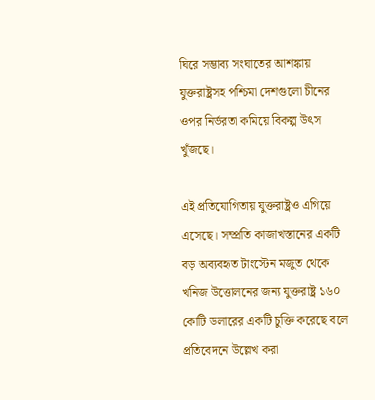ঘিরে সম্ভাব্য সংঘাতের আশঙ্কায় যুক্তরাষ্ট্রসহ পশ্চিমা দেশগুলো চীনের ওপর নির্ভরতা কমিয়ে বিকল্প উৎস খুঁজছে।

এই প্রতিযোগিতায় যুক্তরাষ্ট্রও এগিয়ে এসেছে। সম্প্রতি কাজাখস্তানের একটি বড় অব্যবহৃত টাংস্টেন মজুত থেকে খনিজ উত্তোলনের জন্য যুক্তরাষ্ট্র ১৬০ কোটি ডলারের একটি চুক্তি করেছে বলে প্রতিবেদনে উল্লেখ করা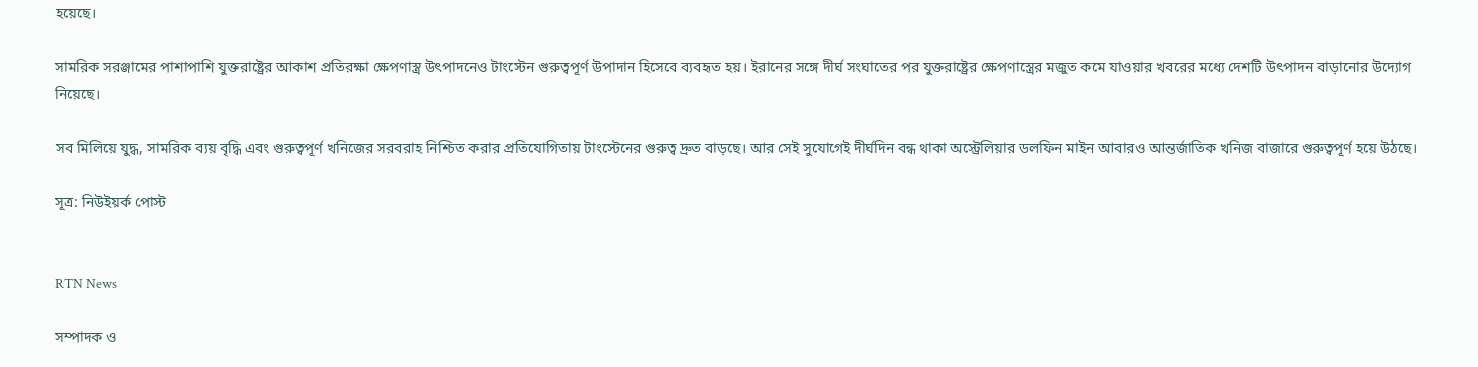হয়েছে।

সামরিক সরঞ্জামের পাশাপাশি যুক্তরাষ্ট্রের আকাশ প্রতিরক্ষা ক্ষেপণাস্ত্র উৎপাদনেও টাংস্টেন গুরুত্বপূর্ণ উপাদান হিসেবে ব্যবহৃত হয়। ইরানের সঙ্গে দীর্ঘ সংঘাতের পর যুক্তরাষ্ট্রের ক্ষেপণাস্ত্রের মজুত কমে যাওয়ার খবরের মধ্যে দেশটি উৎপাদন বাড়ানোর উদ্যোগ নিয়েছে।

সব মিলিয়ে যুদ্ধ, সামরিক ব্যয় বৃদ্ধি এবং গুরুত্বপূর্ণ খনিজের সরবরাহ নিশ্চিত করার প্রতিযোগিতায় টাংস্টেনের গুরুত্ব দ্রুত বাড়ছে। আর সেই সুযোগেই দীর্ঘদিন বন্ধ থাকা অস্ট্রেলিয়ার ডলফিন মাইন আবারও আন্তর্জাতিক খনিজ বাজারে গুরুত্বপূর্ণ হয়ে উঠছে।

সূত্র: নিউইয়র্ক পোস্ট


RTN News

সম্পাদক ও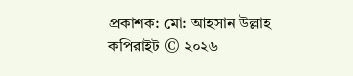প্রকাশক: মো: আহসান উল্লাহ
কপিরাইট © ২০২৬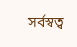সর্বস্বত্ব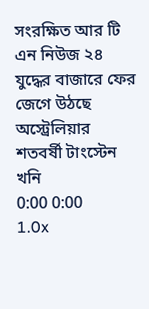সংরক্ষিত আর টি এন নিউজ ২৪
যুদ্ধের বাজারে ফের জেগে উঠছে অস্ট্রেলিয়ার শতবর্ষী টাংস্টেন খনি
0:00 0:00
1.0x